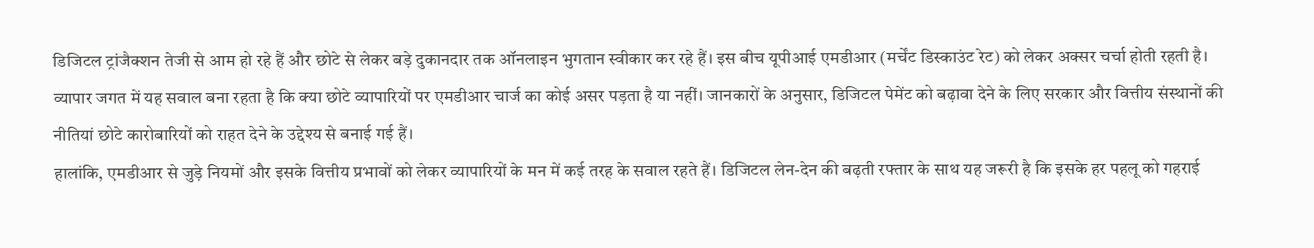डिजिटल ट्रांजैक्शन तेजी से आम हो रहे हैं और छोटे से लेकर बड़े दुकानदार तक ऑनलाइन भुगतान स्वीकार कर रहे हैं। इस बीच यूपीआई एमडीआर (मर्चेंट डिस्काउंट रेट) को लेकर अक्सर चर्चा होती रहती है।
व्यापार जगत में यह सवाल बना रहता है कि क्या छोटे व्यापारियों पर एमडीआर चार्ज का कोई असर पड़ता है या नहीं। जानकारों के अनुसार, डिजिटल पेमेंट को बढ़ावा देने के लिए सरकार और वित्तीय संस्थानों की नीतियां छोटे कारोबारियों को राहत देने के उद्देश्य से बनाई गई हैं।
हालांकि, एमडीआर से जुड़े नियमों और इसके वित्तीय प्रभावों को लेकर व्यापारियों के मन में कई तरह के सवाल रहते हैं। डिजिटल लेन-देन की बढ़ती रफ्तार के साथ यह जरूरी है कि इसके हर पहलू को गहराई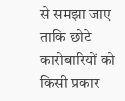से समझा जाए ताकि छोटे कारोबारियों को किसी प्रकार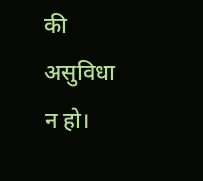की असुविधा न हो।